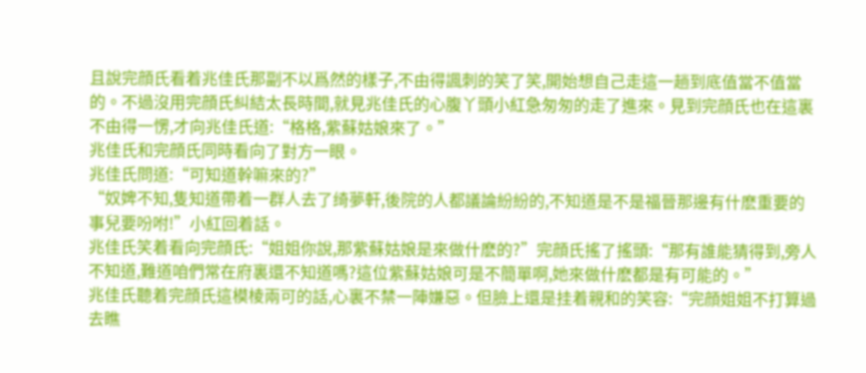且說完顔氏看着兆佳氏那副不以爲然的樣子,不由得諷刺的笑了笑,開始想自己走這一趟到底值當不值當的。不過沒用完顔氏糾結太長時間,就見兆佳氏的心腹丫頭小紅急匆匆的走了進來。見到完顔氏也在這裏不由得一愣,才向兆佳氏道:“格格,紫蘇姑娘來了。”
兆佳氏和完顔氏同時看向了對方一眼。
兆佳氏問道:“可知道幹嘛來的?”
“奴婢不知,隻知道帶着一群人去了绮夢軒,後院的人都議論紛紛的,不知道是不是福晉那邊有什麽重要的事兒要吩咐!”小紅回着話。
兆佳氏笑着看向完顔氏:“姐姐你說,那紫蘇姑娘是來做什麽的?”完顔氏搖了搖頭:“那有誰能猜得到,旁人不知道,難道咱們常在府裏還不知道嗎?這位紫蘇姑娘可是不簡單啊,她來做什麽都是有可能的。”
兆佳氏聽着完顔氏這模棱兩可的話,心裏不禁一陣嫌惡。但臉上還是挂着親和的笑容:“完顔姐姐不打算過去瞧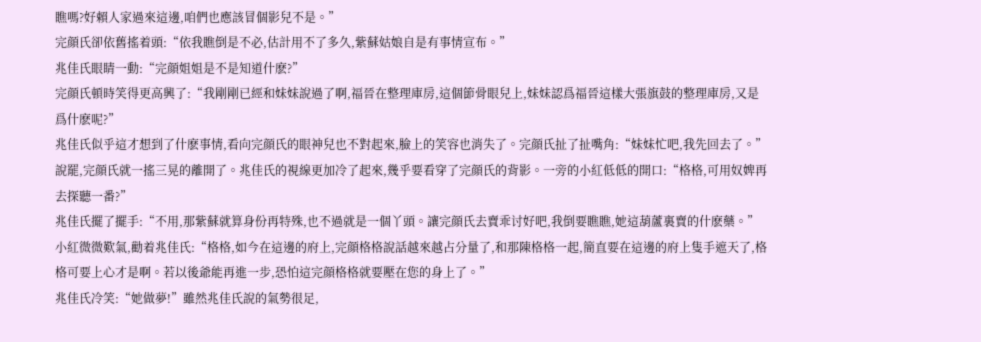瞧嗎?好賴人家過來這邊,咱們也應該冒個影兒不是。”
完顔氏卻依舊搖着頭:“依我瞧倒是不必,估計用不了多久,紫蘇姑娘自是有事情宣布。”
兆佳氏眼睛一動:“完顔姐姐是不是知道什麽?”
完顔氏頓時笑得更高興了:“我剛剛已經和妹妹說過了啊,福晉在整理庫房,這個節骨眼兒上,妹妹認爲福晉這樣大張旗鼓的整理庫房,又是爲什麽呢?”
兆佳氏似乎這才想到了什麽事情,看向完顔氏的眼神兒也不對起來,臉上的笑容也消失了。完顔氏扯了扯嘴角:“妹妹忙吧,我先回去了。”
說罷,完顔氏就一搖三晃的離開了。兆佳氏的視線更加冷了起來,幾乎要看穿了完顔氏的背影。一旁的小紅低低的開口:“格格,可用奴婢再去探聽一番?”
兆佳氏擺了擺手:“不用,那紫蘇就算身份再特殊,也不過就是一個丫頭。讓完顔氏去賣乖讨好吧,我倒要瞧瞧,她這葫蘆裏賣的什麽藥。”
小紅微微歎氣,勸着兆佳氏:“格格,如今在這邊的府上,完顔格格說話越來越占分量了,和那陳格格一起,簡直要在這邊的府上隻手遮天了,格格可要上心才是啊。若以後爺能再進一步,恐怕這完顔格格就要壓在您的身上了。”
兆佳氏冷笑:“她做夢!”雖然兆佳氏說的氣勢很足,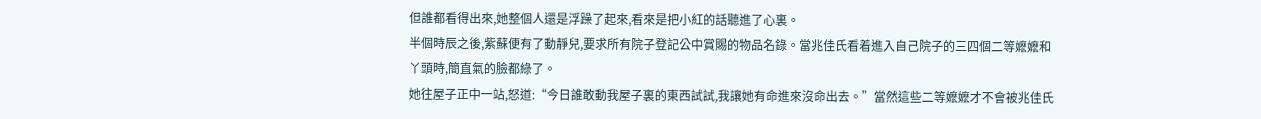但誰都看得出來,她整個人還是浮躁了起來,看來是把小紅的話聽進了心裏。
半個時辰之後,紫蘇便有了動靜兒,要求所有院子登記公中賞賜的物品名錄。當兆佳氏看着進入自己院子的三四個二等嬷嬷和丫頭時,簡直氣的臉都綠了。
她往屋子正中一站,怒道:“今日誰敢動我屋子裏的東西試試,我讓她有命進來沒命出去。”當然這些二等嬷嬷才不會被兆佳氏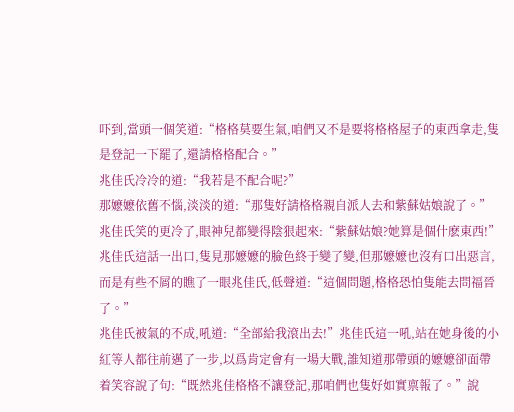吓到,當頭一個笑道:“格格莫要生氣,咱們又不是要将格格屋子的東西拿走,隻是登記一下罷了,還請格格配合。”
兆佳氏冷冷的道:“我若是不配合呢?”
那嬷嬷依舊不惱,淡淡的道:“那隻好請格格親自派人去和紫蘇姑娘說了。”
兆佳氏笑的更冷了,眼神兒都變得陰狠起來:“紫蘇姑娘?她算是個什麽東西!”兆佳氏這話一出口,隻見那嬷嬷的臉色終于變了變,但那嬷嬷也沒有口出惡言,而是有些不屑的瞧了一眼兆佳氏,低聲道:“這個問題,格格恐怕隻能去問福晉了。”
兆佳氏被氣的不成,吼道:“全部給我滾出去!”兆佳氏這一吼,站在她身後的小紅等人都往前邁了一步,以爲肯定會有一場大戰,誰知道那帶頭的嬷嬷卻面帶着笑容說了句:“既然兆佳格格不讓登記,那咱們也隻好如實禀報了。”說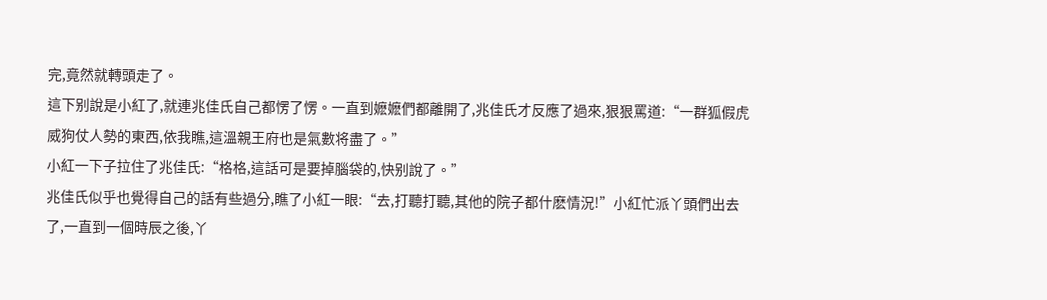完,竟然就轉頭走了。
這下别說是小紅了,就連兆佳氏自己都愣了愣。一直到嬷嬷們都離開了,兆佳氏才反應了過來,狠狠罵道:“一群狐假虎威狗仗人勢的東西,依我瞧,這溫親王府也是氣數将盡了。”
小紅一下子拉住了兆佳氏:“格格,這話可是要掉腦袋的,快别說了。”
兆佳氏似乎也覺得自己的話有些過分,瞧了小紅一眼:“去,打聽打聽,其他的院子都什麽情況!”小紅忙派丫頭們出去了,一直到一個時辰之後,丫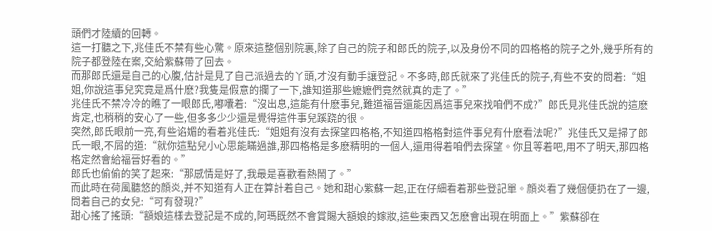頭們才陸續的回轉。
這一打聽之下,兆佳氏不禁有些心驚。原來這整個别院裏,除了自己的院子和郎氏的院子,以及身份不同的四格格的院子之外,幾乎所有的院子都登陸在案,交給紫蘇帶了回去。
而那郎氏還是自己的心腹,估計是見了自己派過去的丫頭,才沒有動手讓登記。不多時,郎氏就來了兆佳氏的院子,有些不安的問着:“姐姐,你說這事兒究竟是爲什麽?我隻是假意的攔了一下,誰知道那些嬷嬷們竟然就真的走了。”
兆佳氏不禁冷冷的瞧了一眼郎氏,嘟囔着:“沒出息,這能有什麽事兒,難道福晉還能因爲這事兒來找咱們不成?”郎氏見兆佳氏說的這麽肯定,也稍稍的安心了一些,但多多少少還是覺得這件事兒蹊跷的很。
突然,郎氏眼前一亮,有些谄媚的看着兆佳氏:“姐姐有沒有去探望四格格,不知道四格格對這件事兒有什麽看法呢?”兆佳氏又是掃了郎氏一眼,不屑的道:“就你這點兒小心思能瞞過誰,那四格格是多麽精明的一個人,還用得着咱們去探望。你且等着吧,用不了明天,那四格格定然會給福晉好看的。”
郎氏也偷偷的笑了起來:“那感情是好了,我最是喜歡看熱鬧了。”
而此時在荷風聽悠的顔炎,并不知道有人正在算計着自己。她和甜心紫蘇一起,正在仔細看着那些登記單。顔炎看了幾個便扔在了一邊,問着自己的女兒:“可有發現?”
甜心搖了搖頭:“額娘這樣去登記是不成的,阿瑪既然不會賞賜大額娘的嫁妝,這些東西又怎麽會出現在明面上。”紫蘇卻在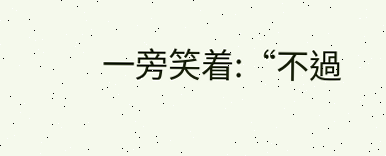一旁笑着:“不過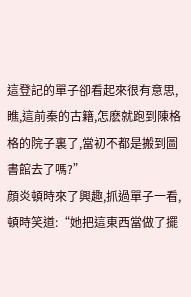這登記的單子卻看起來很有意思,瞧,這前秦的古籍,怎麽就跑到陳格格的院子裏了,當初不都是搬到圖書館去了嗎?”
顔炎頓時來了興趣,抓過單子一看,頓時笑道:“她把這東西當做了擺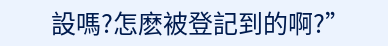設嗎?怎麽被登記到的啊?”